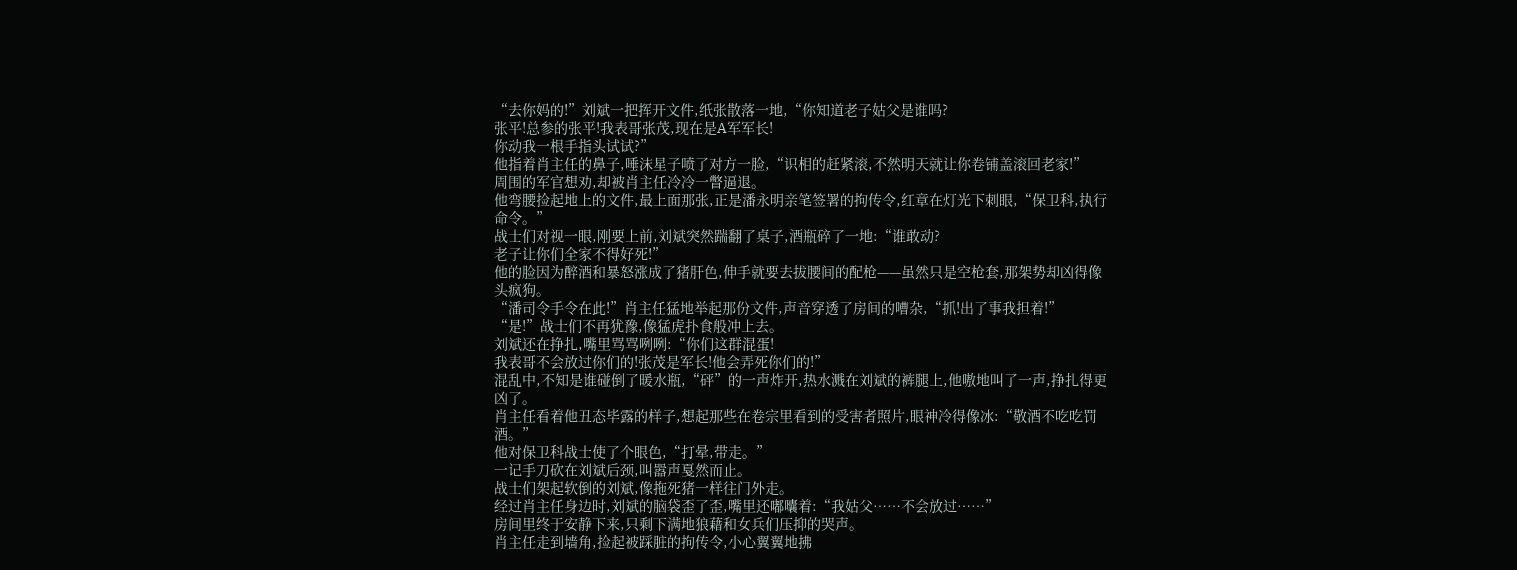“去你妈的!”刘斌一把挥开文件,纸张散落一地,“你知道老子姑父是谁吗?
张平!总参的张平!我表哥张茂,现在是A军军长!
你动我一根手指头试试?”
他指着肖主任的鼻子,唾沫星子喷了对方一脸,“识相的赶紧滚,不然明天就让你卷铺盖滚回老家!”
周围的军官想劝,却被肖主任冷冷一瞥逼退。
他弯腰捡起地上的文件,最上面那张,正是潘永明亲笔签署的拘传令,红章在灯光下刺眼,“保卫科,执行命令。”
战士们对视一眼,刚要上前,刘斌突然踹翻了桌子,酒瓶碎了一地:“谁敢动?
老子让你们全家不得好死!”
他的脸因为醉酒和暴怒涨成了猪肝色,伸手就要去拔腰间的配枪——虽然只是空枪套,那架势却凶得像头疯狗。
“潘司令手令在此!”肖主任猛地举起那份文件,声音穿透了房间的嘈杂,“抓!出了事我担着!”
“是!”战士们不再犹豫,像猛虎扑食般冲上去。
刘斌还在挣扎,嘴里骂骂咧咧:“你们这群混蛋!
我表哥不会放过你们的!张茂是军长!他会弄死你们的!”
混乱中,不知是谁碰倒了暖水瓶,“砰”的一声炸开,热水溅在刘斌的裤腿上,他嗷地叫了一声,挣扎得更凶了。
肖主任看着他丑态毕露的样子,想起那些在卷宗里看到的受害者照片,眼神冷得像冰:“敬酒不吃吃罚酒。”
他对保卫科战士使了个眼色,“打晕,带走。”
一记手刀砍在刘斌后颈,叫嚣声戛然而止。
战士们架起软倒的刘斌,像拖死猪一样往门外走。
经过肖主任身边时,刘斌的脑袋歪了歪,嘴里还嘟囔着:“我姑父……不会放过……”
房间里终于安静下来,只剩下满地狼藉和女兵们压抑的哭声。
肖主任走到墙角,捡起被踩脏的拘传令,小心翼翼地拂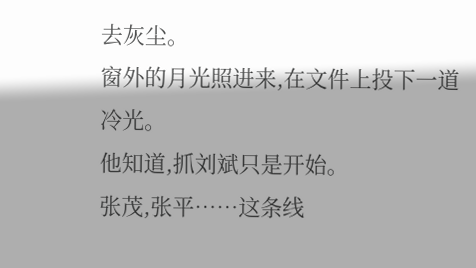去灰尘。
窗外的月光照进来,在文件上投下一道冷光。
他知道,抓刘斌只是开始。
张茂,张平……这条线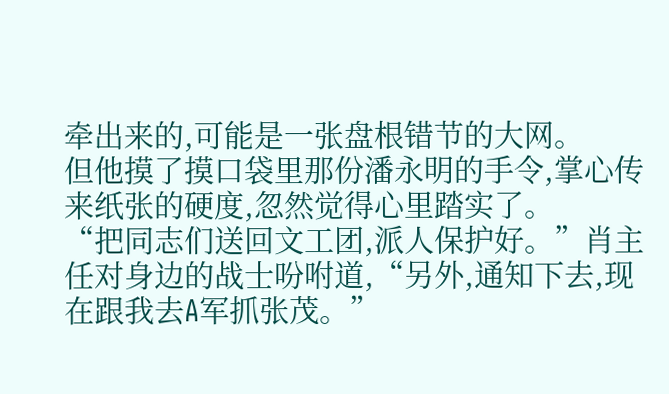牵出来的,可能是一张盘根错节的大网。
但他摸了摸口袋里那份潘永明的手令,掌心传来纸张的硬度,忽然觉得心里踏实了。
“把同志们送回文工团,派人保护好。”肖主任对身边的战士吩咐道,“另外,通知下去,现在跟我去A军抓张茂。”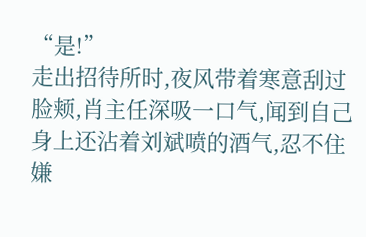“是!”
走出招待所时,夜风带着寒意刮过脸颊,肖主任深吸一口气,闻到自己身上还沾着刘斌喷的酒气,忍不住嫌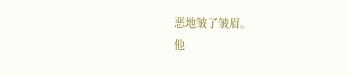恶地皱了皱眉。
他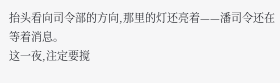抬头看向司令部的方向,那里的灯还亮着——潘司令还在等着消息。
这一夜,注定要搅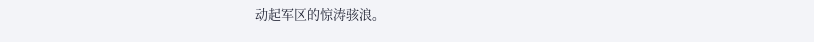动起军区的惊涛骇浪。